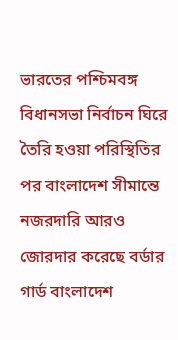ভারতের পশ্চিমবঙ্গ বিধানসভা নির্বাচন ঘিরে তৈরি হওয়া পরিস্থিতির পর বাংলাদেশ সীমান্তে নজরদারি আরও জোরদার করেছে বর্ডার গার্ড বাংলাদেশ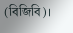(বিজিবি)।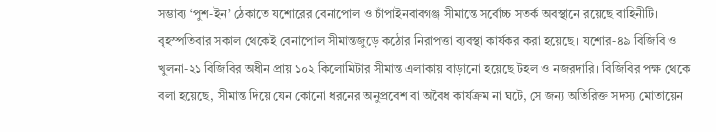সম্ভাব্য ‘পুশ-ইন’ ঠেকাতে যশোরের বেনাপোল ও চাঁপাইনবাবগঞ্জ সীমান্তে সর্বোচ্চ সতর্ক অবস্থানে রয়েছে বাহিনীটি।
বৃহস্পতিবার সকাল থেকেই বেনাপোল সীমান্তজুড়ে কঠোর নিরাপত্তা ব্যবস্থা কার্যকর করা হয়েছে। যশোর-৪৯ বিজিবি ও খুলনা-২১ বিজিবির অধীন প্রায় ১০২ কিলোমিটার সীমান্ত এলাকায় বাড়ানো হয়েছে টহল ও নজরদারি। বিজিবির পক্ষ থেকে বলা হয়েছে, সীমান্ত দিয়ে যেন কোনো ধরনের অনুপ্রবেশ বা অবৈধ কার্যক্রম না ঘটে, সে জন্য অতিরিক্ত সদস্য মোতায়েন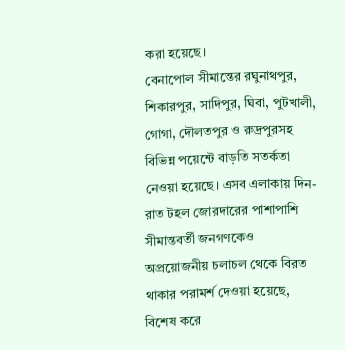করা হয়েছে।
বেনাপোল সীমান্তের রঘুনাথপুর, শিকারপুর, সাদিপুর, ঘিবা, পুটখালী, গোগা, দৌলতপুর ও রুদ্রপুরসহ বিভিন্ন পয়েন্টে বাড়তি সতর্কতা নেওয়া হয়েছে। এসব এলাকায় দিন-রাত টহল জোরদারের পাশাপাশি সীমান্তবর্তী জনগণকেও অপ্রয়োজনীয় চলাচল থেকে বিরত থাকার পরামর্শ দেওয়া হয়েছে, বিশেষ করে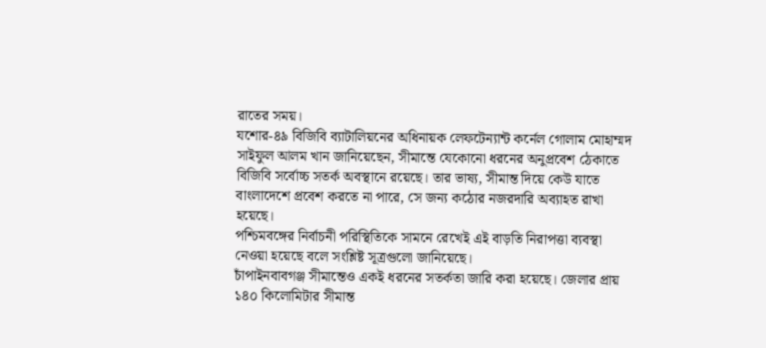রাতের সময়।
যশোর-৪৯ বিজিবি ব্যাটালিয়নের অধিনায়ক লেফটেন্যান্ট কর্নেল গোলাম মোহাম্মদ সাইফুল আলম খান জানিয়েছেন, সীমান্তে যেকোনো ধরনের অনুপ্রবেশ ঠেকাতে বিজিবি সর্বোচ্চ সতর্ক অবস্থানে রয়েছে। তার ভাষ্য, সীমান্ত দিয়ে কেউ যাতে বাংলাদেশে প্রবেশ করতে না পারে, সে জন্য কঠোর নজরদারি অব্যাহত রাখা হয়েছে।
পশ্চিমবঙ্গের নির্বাচনী পরিস্থিতিকে সামনে রেখেই এই বাড়তি নিরাপত্তা ব্যবস্থা নেওয়া হয়েছে বলে সংশ্লিষ্ট সূত্রগুলো জানিয়েছে।
চাঁপাইনবাবগঞ্জ সীমান্তেও একই ধরনের সতর্কতা জারি করা হয়েছে। জেলার প্রায় ১৪০ কিলোমিটার সীমান্ত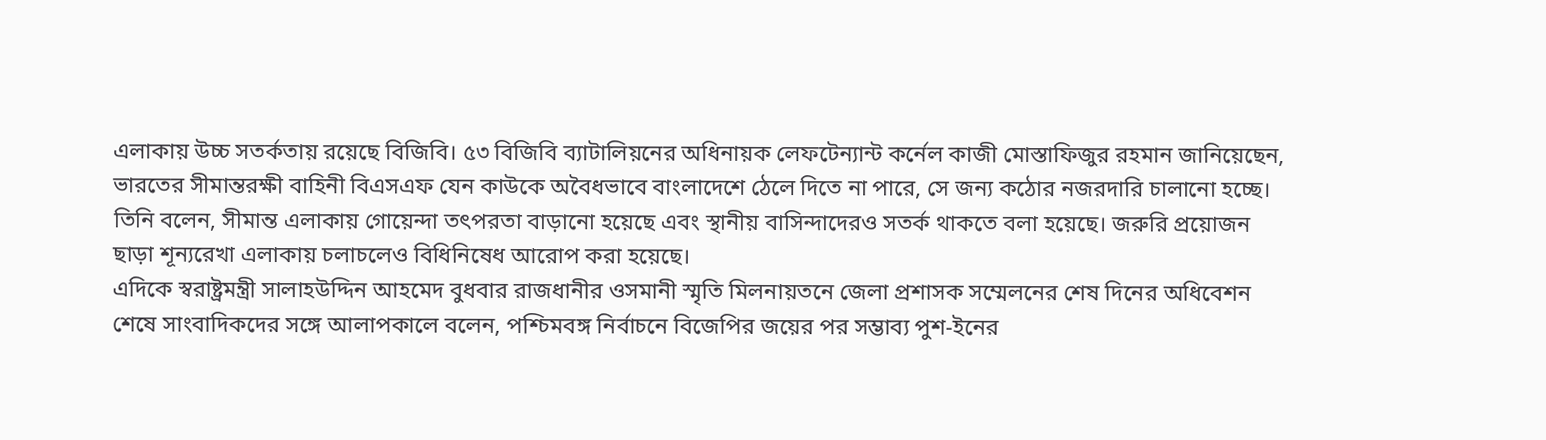এলাকায় উচ্চ সতর্কতায় রয়েছে বিজিবি। ৫৩ বিজিবি ব্যাটালিয়নের অধিনায়ক লেফটেন্যান্ট কর্নেল কাজী মোস্তাফিজুর রহমান জানিয়েছেন, ভারতের সীমান্তরক্ষী বাহিনী বিএসএফ যেন কাউকে অবৈধভাবে বাংলাদেশে ঠেলে দিতে না পারে, সে জন্য কঠোর নজরদারি চালানো হচ্ছে।
তিনি বলেন, সীমান্ত এলাকায় গোয়েন্দা তৎপরতা বাড়ানো হয়েছে এবং স্থানীয় বাসিন্দাদেরও সতর্ক থাকতে বলা হয়েছে। জরুরি প্রয়োজন ছাড়া শূন্যরেখা এলাকায় চলাচলেও বিধিনিষেধ আরোপ করা হয়েছে।
এদিকে স্বরাষ্ট্রমন্ত্রী সালাহউদ্দিন আহমেদ বুধবার রাজধানীর ওসমানী স্মৃতি মিলনায়তনে জেলা প্রশাসক সম্মেলনের শেষ দিনের অধিবেশন শেষে সাংবাদিকদের সঙ্গে আলাপকালে বলেন, পশ্চিমবঙ্গ নির্বাচনে বিজেপির জয়ের পর সম্ভাব্য পুশ-ইনের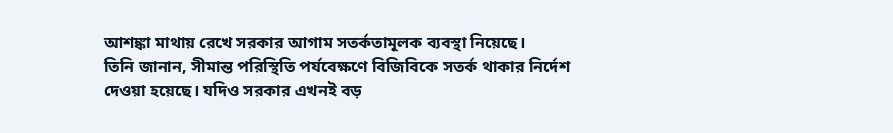আশঙ্কা মাথায় রেখে সরকার আগাম সতর্কতামূলক ব্যবস্থা নিয়েছে।
তিনি জানান, সীমান্ত পরিস্থিতি পর্যবেক্ষণে বিজিবিকে সতর্ক থাকার নির্দেশ দেওয়া হয়েছে। যদিও সরকার এখনই বড়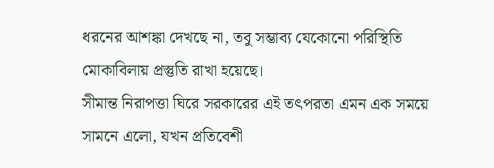ধরনের আশঙ্কা দেখছে না, তবু সম্ভাব্য যেকোনো পরিস্থিতি মোকাবিলায় প্রস্তুতি রাখা হয়েছে।
সীমান্ত নিরাপত্তা ঘিরে সরকারের এই তৎপরতা এমন এক সময়ে সামনে এলো, যখন প্রতিবেশী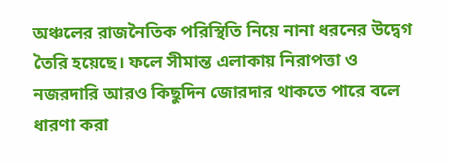অঞ্চলের রাজনৈতিক পরিস্থিতি নিয়ে নানা ধরনের উদ্বেগ তৈরি হয়েছে। ফলে সীমান্ত এলাকায় নিরাপত্তা ও নজরদারি আরও কিছুদিন জোরদার থাকতে পারে বলে ধারণা করা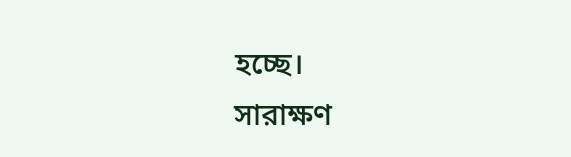হচ্ছে।
সারাক্ষণ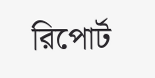রিপোর্ট